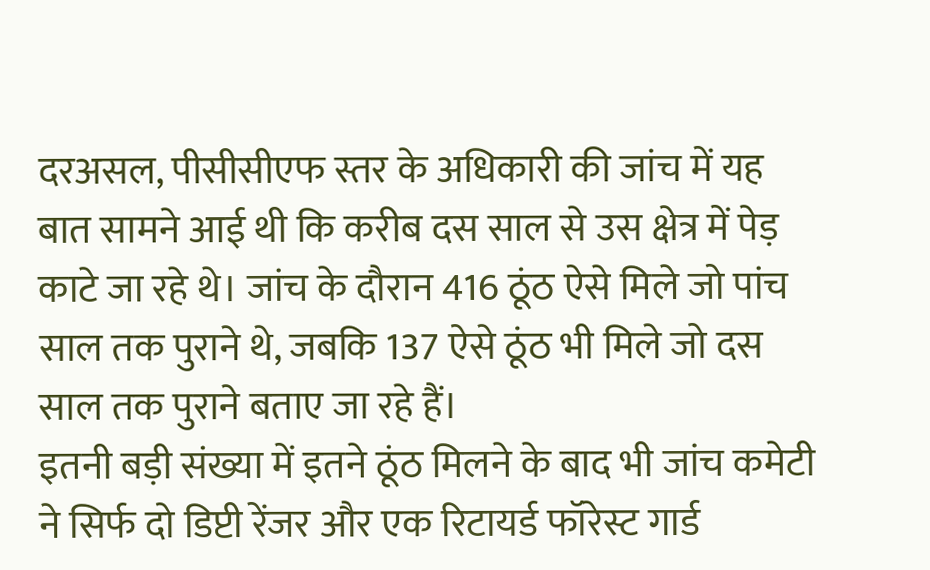दरअसल, पीसीसीएफ स्तर के अधिकारी की जांच में यह बात सामने आई थी कि करीब दस साल से उस क्षेत्र में पेड़ काटे जा रहे थे। जांच के दौरान 416 ठूंठ ऐसे मिले जो पांच साल तक पुराने थे, जबकि 137 ऐसे ठूंठ भी मिले जो दस साल तक पुराने बताए जा रहे हैं।
इतनी बड़ी संख्या में इतने ठूंठ मिलने के बाद भी जांच कमेटी ने सिर्फ दो डिप्टी रेंजर और एक रिटायर्ड फॉरेस्ट गार्ड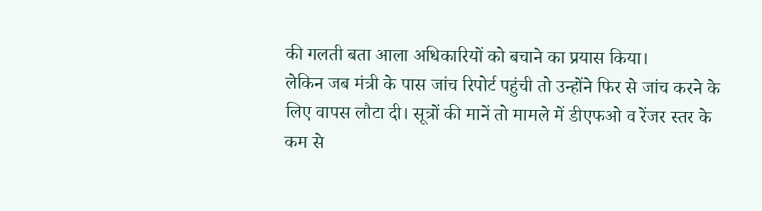की गलती बता आला अधिकारियों को बचाने का प्रयास किया।
लेकिन जब मंत्री के पास जांच रिपोर्ट पहुंची तो उन्होंने फिर से जांच करने के लिए वापस लौटा दी। सूत्रों की मानें तो मामले में डीएफओ व रेंजर स्तर के कम से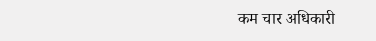कम चार अधिकारी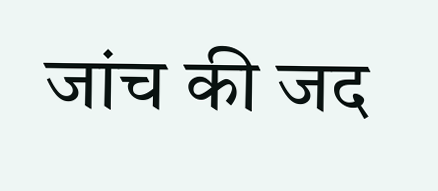जांच की जद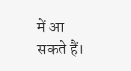में आ सकते हैं।